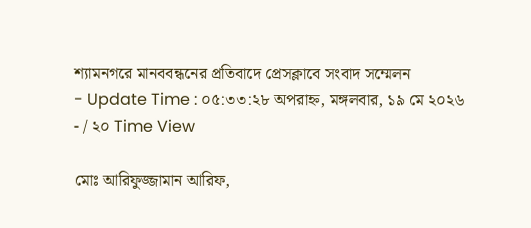শ্যামনগরে মানববন্ধনের প্রতিবাদে প্রেসক্লাবে সংবাদ সম্মেলন
- Update Time : ০৫:৩৩:২৮ অপরাহ্ন, মঙ্গলবার, ১৯ মে ২০২৬
- / ২০ Time View

মোঃ আরিফুজ্জামান আরিফ,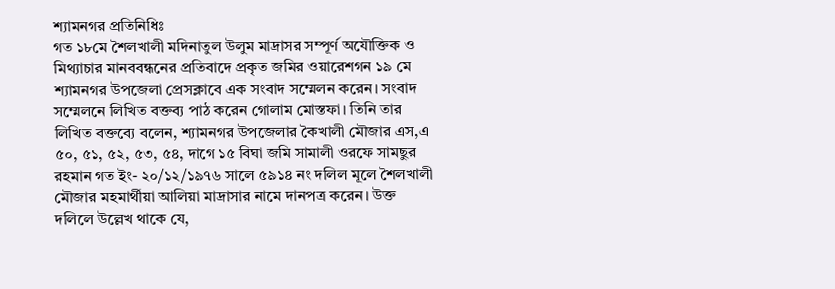শ্যামনগর প্রতিনিধিঃ
গত ১৮মে শৈলখালী মদিনাতুল উলুম মাদ্রাসর সম্পূর্ণ অযৌক্তিক ও মিথ্যাচার মানববন্ধনের প্রতিবাদে প্রকৃত জমির ওয়ারেশগন ১৯ মে শ্যামনগর উপজেলা প্রেসক্লাবে এক সংবাদ সম্মেলন করেন। সংবাদ সম্মেলনে লিখিত বক্তব্য পাঠ করেন গোলাম মোস্তফা। তিনি তার লিখিত বক্তব্যে বলেন, শ্যামনগর উপজেলার কৈখালী মৌজার এস,এ ৫০, ৫১, ৫২, ৫৩, ৫৪, দাগে ১৫ বিঘা জমি সামালী ওরফে সামছুর রহমান গত ইং- ২০/১২/১৯৭৬ সালে ৫৯১৪ নং দলিল মূলে শৈলখালী মৌজার মহমার্থীয়া আলিয়া মাদ্রাসার নামে দানপত্র করেন। উক্ত দলিলে উল্লেখ থাকে যে,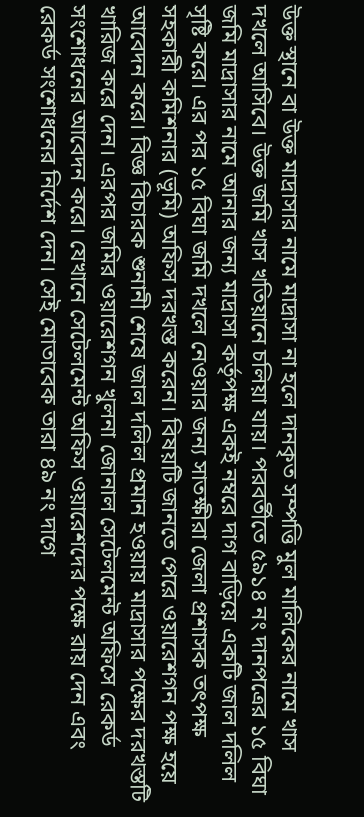উক্ত স্থানে বা উক্ত মাদ্রাসার নামে মাদ্রাসা না হলে দানকৃত সম্পত্তি মুল মালিকের নামে খাস দখলে আসিবে। উক্ত জমি খাস খতিয়ানে চলিয়া যায়। পরবর্তীতে ৫৯১৪ নং দানপত্রের ১৫ বিঘা জমি মাদ্রাসার নামে আনার জন্য মাদ্রাসা কর্তৃপক্ষ একই নম্বরে দাগ বাড়িয়ে একটি জাল দলিল সৃষ্টি করে। এর পর ১৫ বিঘা জমি দখলে নেওয়ার জন্য সাতক্ষীরা জেলা প্রশাসক তৎপক্ষ সহকারী কমিশনার (ভূমি) অফিস দরখস্ত করেন। বিষয়টি জানতে পেরে ওয়ারেশগন পক্ষ হয়ে আবেদন করে। বিজ্ঞ বিচারক শুনানী শেষে জাল দলিল প্রমান হওয়ায় মাদ্রাসার পক্ষের দরখস্তটি খারিজ করে দেন। এরপর জমির ওয়ারেশগন খুলনা জোনাল সেটেলমেন্ট অফিসে রেকর্ড সংশোধনের আবেদন করে। যেখানে সেটেলমেন্ট অফিস ওয়ারেশদের পক্ষে রায় দেন এবং রেকর্ড সংশোধনের নির্দেশ দেন। সেই মোতাবেক তারা ৪৯ নং দাগে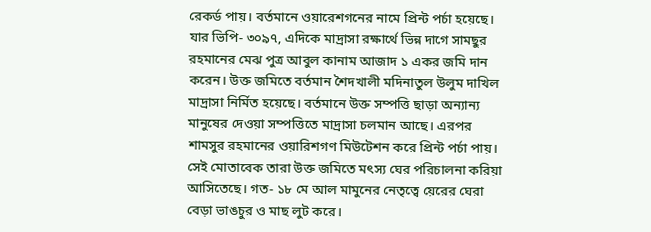রেকর্ড পায়। বর্তমানে ওয়ারেশগনের নামে প্রিন্ট পর্চা হয়েছে। যার ভিপি- ৩০৯৭, এদিকে মাদ্রাসা রক্ষার্থে ভিন্ন দাগে সামছুর রহমানের মেঝ পুত্র আবুল কানাম আজাদ ১ একর জমি দান করেন। উক্ত জমিতে বর্তমান শৈদখালী মদিনাতুল উলুম দাখিল মাদ্রাসা নির্মিত হয়েছে। বর্তমানে উক্ত সম্পত্তি ছাড়া অন্যান্য মানুষের দেওয়া সম্পত্তিতে মাদ্রাসা চলমান আছে। এরপর শামসুর রহমানের ওয়ারিশগণ মিউটেশন করে প্রিন্ট পর্চা পায়। সেই মোতাবেক তারা উক্ত জমিতে মৎস্য ঘের পরিচালনা করিয়া আসিতেছে। গত- ১৮ মে আল মামুনের নেতৃত্বে য়েরের ঘেরা বেড়া ভাঙচুর ও মাছ লুট করে।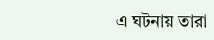এ ঘটনায় তারা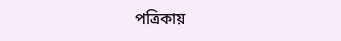পত্রিকায়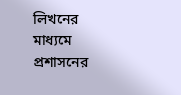লিখনের মাধ্যমে প্রশাসনের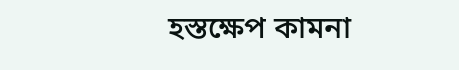হস্তক্ষেপ কামনা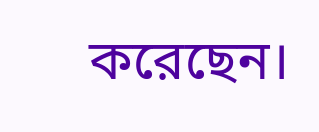করেছেন।